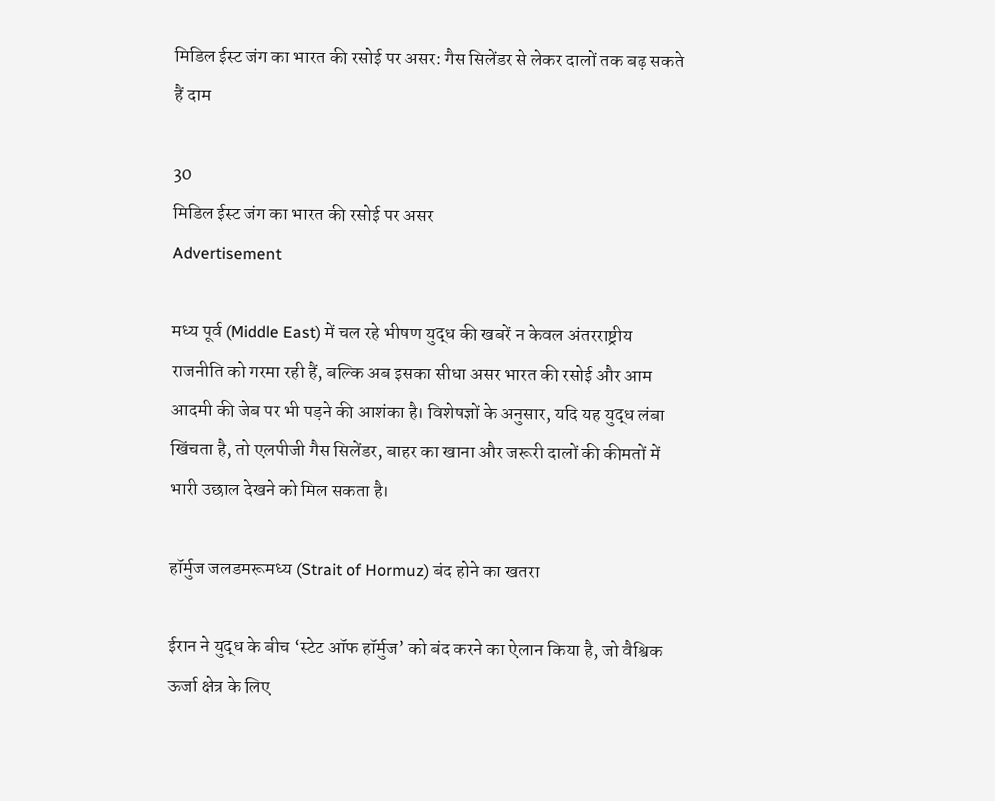मिडिल ईस्ट जंग का भारत की रसोई पर असर: गैस सिलेंडर से लेकर दालों तक बढ़ सकते हैं दाम

30
मिडिल ईस्ट जंग का भारत की रसोई पर असर
Advertisement

मध्य पूर्व (Middle East) में चल रहे भीषण युद्ध की खबरें न केवल अंतरराष्ट्रीय राजनीति को गरमा रही हैं, बल्कि अब इसका सीधा असर भारत की रसोई और आम आदमी की जेब पर भी पड़ने की आशंका है। विशेषज्ञों के अनुसार, यदि यह युद्ध लंबा खिंचता है, तो एलपीजी गैस सिलेंडर, बाहर का खाना और जरूरी दालों की कीमतों में भारी उछाल देखने को मिल सकता है।

हॉर्मुज जलडमरूमध्य (Strait of Hormuz) बंद होने का खतरा

ईरान ने युद्ध के बीच ‘स्टेट ऑफ हॉर्मुज’ को बंद करने का ऐलान किया है, जो वैश्विक ऊर्जा क्षेत्र के लिए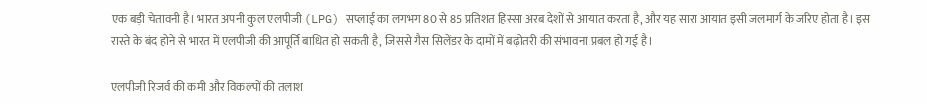एक बड़ी चेतावनी है। भारत अपनी कुल एलपीजी (LPG) सप्लाई का लगभग 80 से 85 प्रतिशत हिस्सा अरब देशों से आयात करता है, और यह सारा आयात इसी जलमार्ग के जरिए होता है। इस रास्ते के बंद होने से भारत में एलपीजी की आपूर्ति बाधित हो सकती है, जिससे गैस सिलेंडर के दामों में बढ़ोतरी की संभावना प्रबल हो गई है।

एलपीजी रिजर्व की कमी और विकल्पों की तलाश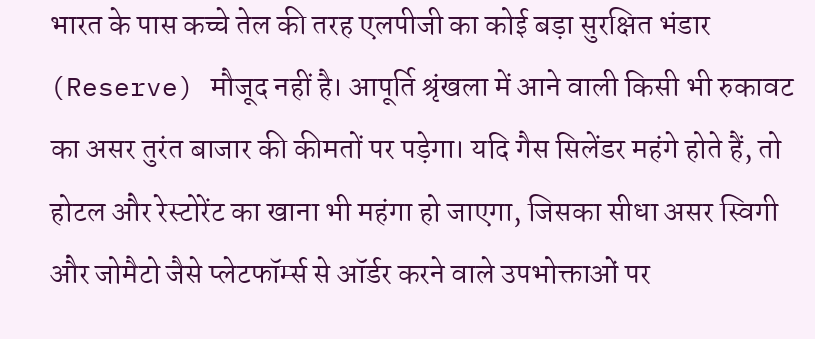भारत के पास कच्चे तेल की तरह एलपीजी का कोई बड़ा सुरक्षित भंडार (Reserve) मौजूद नहीं है। आपूर्ति श्रृंखला में आने वाली किसी भी रुकावट का असर तुरंत बाजार की कीमतों पर पड़ेगा। यदि गैस सिलेंडर महंगे होते हैं, तो होटल और रेस्टोरेंट का खाना भी महंगा हो जाएगा, जिसका सीधा असर स्विगी और जोमैटो जैसे प्लेटफॉर्म्स से ऑर्डर करने वाले उपभोक्ताओं पर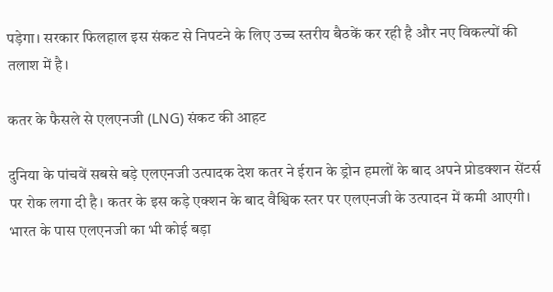पड़ेगा। सरकार फिलहाल इस संकट से निपटने के लिए उच्च स्तरीय बैठकें कर रही है और नए विकल्पों की तलाश में है।

कतर के फैसले से एलएनजी (LNG) संकट की आहट

दुनिया के पांचवें सबसे बड़े एलएनजी उत्पादक देश कतर ने ईरान के ड्रोन हमलों के बाद अपने प्रोडक्शन सेंटर्स पर रोक लगा दी है। कतर के इस कड़े एक्शन के बाद वैश्विक स्तर पर एलएनजी के उत्पादन में कमी आएगी। भारत के पास एलएनजी का भी कोई बड़ा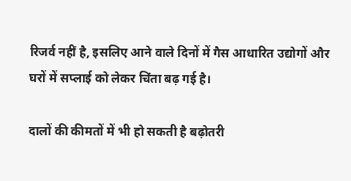रिजर्व नहीं है, इसलिए आने वाले दिनों में गैस आधारित उद्योगों और घरों में सप्लाई को लेकर चिंता बढ़ गई है।

दालों की कीमतों में भी हो सकती है बढ़ोतरी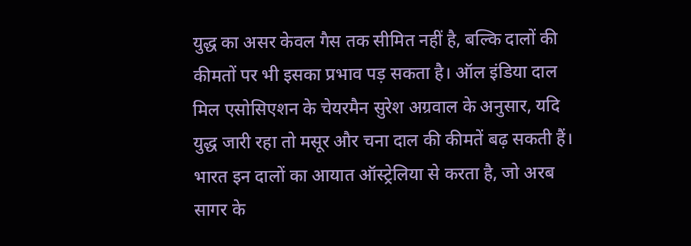युद्ध का असर केवल गैस तक सीमित नहीं है, बल्कि दालों की कीमतों पर भी इसका प्रभाव पड़ सकता है। ऑल इंडिया दाल मिल एसोसिएशन के चेयरमैन सुरेश अग्रवाल के अनुसार, यदि युद्ध जारी रहा तो मसूर और चना दाल की कीमतें बढ़ सकती हैं। भारत इन दालों का आयात ऑस्ट्रेलिया से करता है, जो अरब सागर के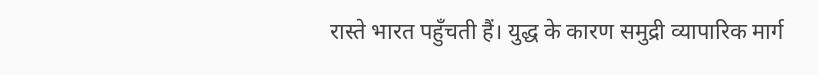रास्ते भारत पहुँचती हैं। युद्ध के कारण समुद्री व्यापारिक मार्ग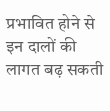प्रभावित होने से इन दालों की लागत बढ़ सकती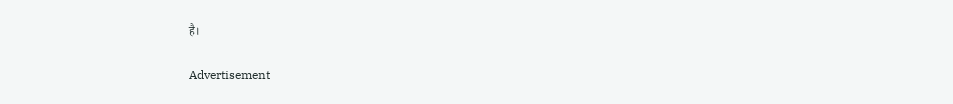है।

Advertisement